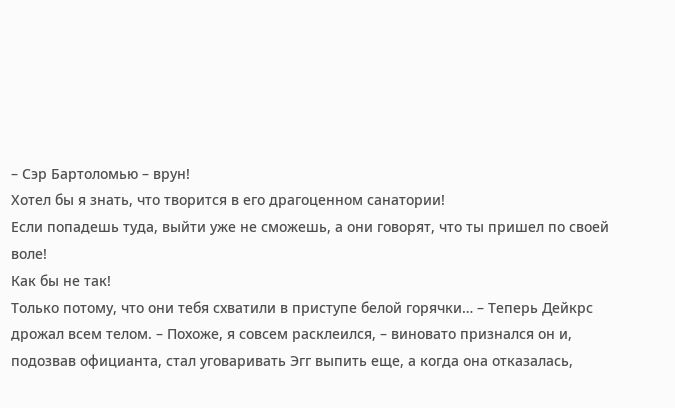– Сэр Бартоломью – врун!
Хотел бы я знать, что творится в его драгоценном санатории!
Если попадешь туда, выйти уже не сможешь, а они говорят, что ты пришел по своей воле!
Как бы не так!
Только потому, что они тебя схватили в приступе белой горячки… – Теперь Дейкрс дрожал всем телом. – Похоже, я совсем расклеился, – виновато признался он и, подозвав официанта, стал уговаривать Эгг выпить еще, а когда она отказалась,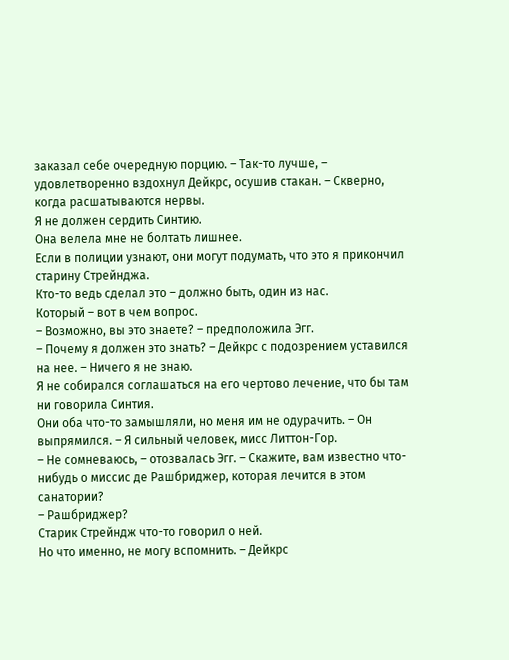заказал себе очередную порцию. – Так-то лучше, – удовлетворенно вздохнул Дейкрс, осушив стакан. – Скверно, когда расшатываются нервы.
Я не должен сердить Синтию.
Она велела мне не болтать лишнее.
Если в полиции узнают, они могут подумать, что это я прикончил старину Стрейнджа.
Кто-то ведь сделал это – должно быть, один из нас.
Который – вот в чем вопрос.
– Возможно, вы это знаете? – предположила Эгг.
– Почему я должен это знать? – Дейкрс с подозрением уставился на нее. – Ничего я не знаю.
Я не собирался соглашаться на его чертово лечение, что бы там ни говорила Синтия.
Они оба что-то замышляли, но меня им не одурачить. – Он выпрямился. – Я сильный человек, мисс Литтон-Гор.
– Не сомневаюсь, – отозвалась Эгг. – Скажите, вам известно что-нибудь о миссис де Рашбриджер, которая лечится в этом санатории?
– Рашбриджер?
Старик Стрейндж что-то говорил о ней.
Но что именно, не могу вспомнить. – Дейкрс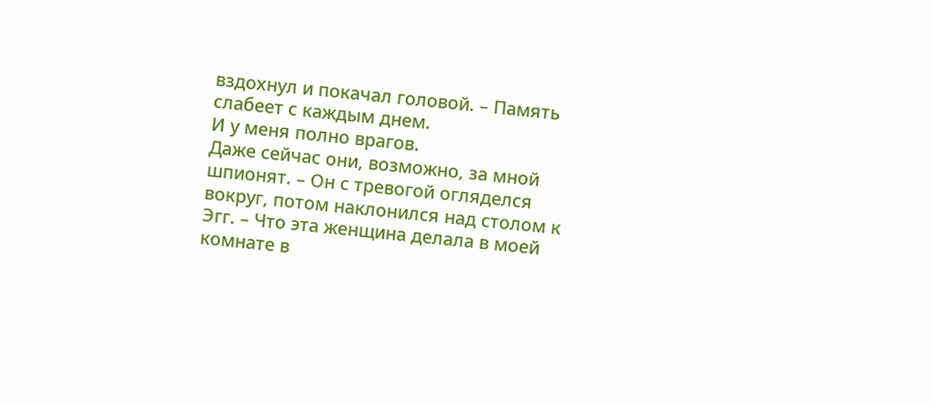вздохнул и покачал головой. – Память слабеет с каждым днем.
И у меня полно врагов.
Даже сейчас они, возможно, за мной шпионят. – Он с тревогой огляделся вокруг, потом наклонился над столом к Эгг. – Что эта женщина делала в моей комнате в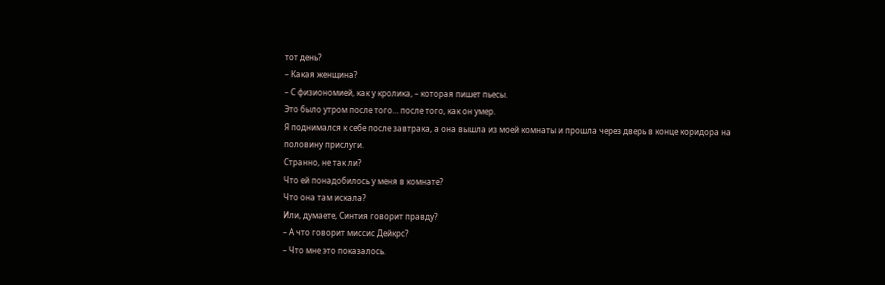тот день?
– Какая женщина?
– С физиономией, как у кролика, – которая пишет пьесы.
Это было утром после того… после того, как он умер.
Я поднимался к себе после завтрака, а она вышла из моей комнаты и прошла через дверь в конце коридора на половину прислуги.
Странно, не так ли?
Что ей понадобилось у меня в комнате?
Что она там искала?
Или, думаете, Синтия говорит правду?
– А что говорит миссис Дейкрс?
– Что мне это показалось.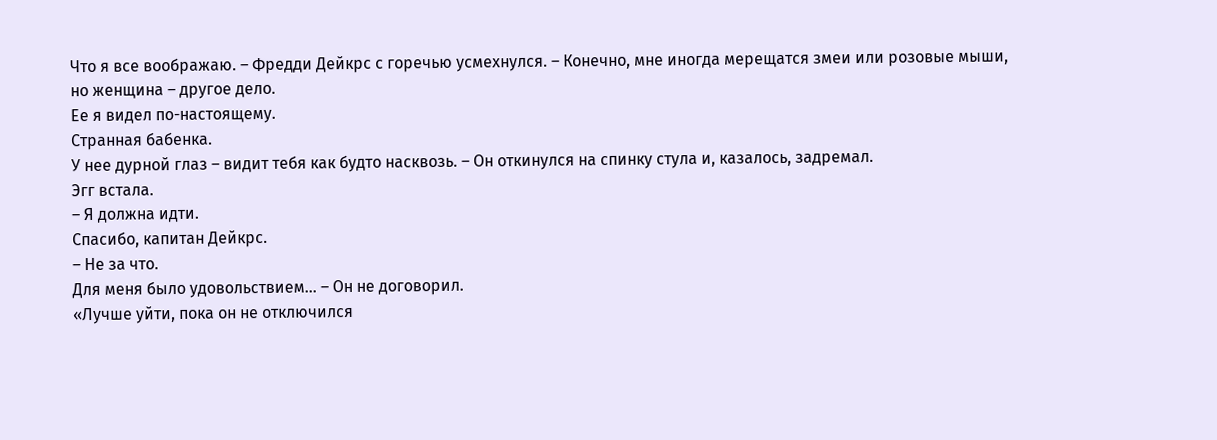Что я все воображаю. – Фредди Дейкрс с горечью усмехнулся. – Конечно, мне иногда мерещатся змеи или розовые мыши, но женщина – другое дело.
Ее я видел по-настоящему.
Странная бабенка.
У нее дурной глаз – видит тебя как будто насквозь. – Он откинулся на спинку стула и, казалось, задремал.
Эгг встала.
– Я должна идти.
Спасибо, капитан Дейкрс.
– Не за что.
Для меня было удовольствием… – Он не договорил.
«Лучше уйти, пока он не отключился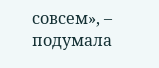совсем», – подумала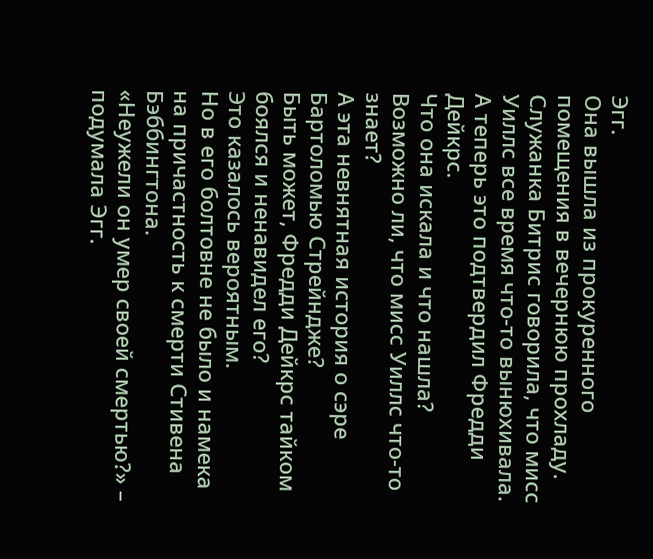Эгг.
Она вышла из прокуренного помещения в вечернюю прохладу.
Служанка Битрис говорила, что мисс Уиллс все время что-то вынюхивала.
А теперь это подтвердил Фредди Дейкрс.
Что она искала и что нашла?
Возможно ли, что мисс Уиллс что-то знает?
А эта невнятная история о сэре Бартоломью Стрейндже?
Быть может, Фредди Дейкрс тайком боялся и ненавидел его?
Это казалось вероятным.
Но в его болтовне не было и намека на причастность к смерти Стивена Бэббингтона.
«Неужели он умер своей смертью?» – подумала Эгг.